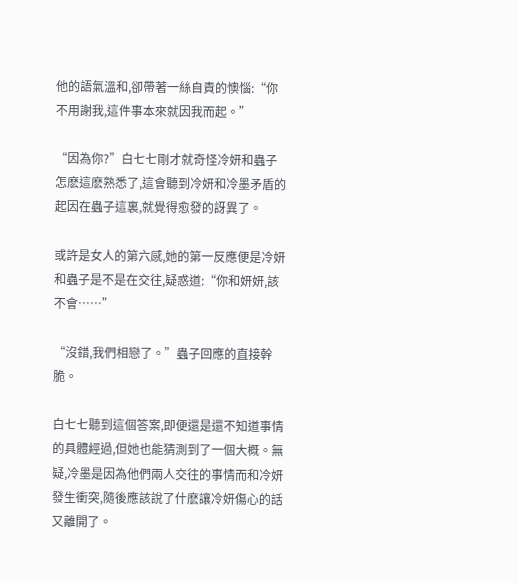他的語氣溫和,卻帶著一絲自責的懊惱:“你不用謝我,這件事本來就因我而起。”

“因為你?”白七七剛才就奇怪冷妍和蟲子怎麽這麽熟悉了,這會聽到冷妍和冷墨矛盾的起因在蟲子這裏,就覺得愈發的訝異了。

或許是女人的第六感,她的第一反應便是冷妍和蟲子是不是在交往,疑惑道:“你和妍妍,該不會……”

“沒錯,我們相戀了。”蟲子回應的直接幹脆。

白七七聽到這個答案,即便還是還不知道事情的具體經過,但她也能猜測到了一個大概。無疑,冷墨是因為他們兩人交往的事情而和冷妍發生衝突,隨後應該說了什麽讓冷妍傷心的話又離開了。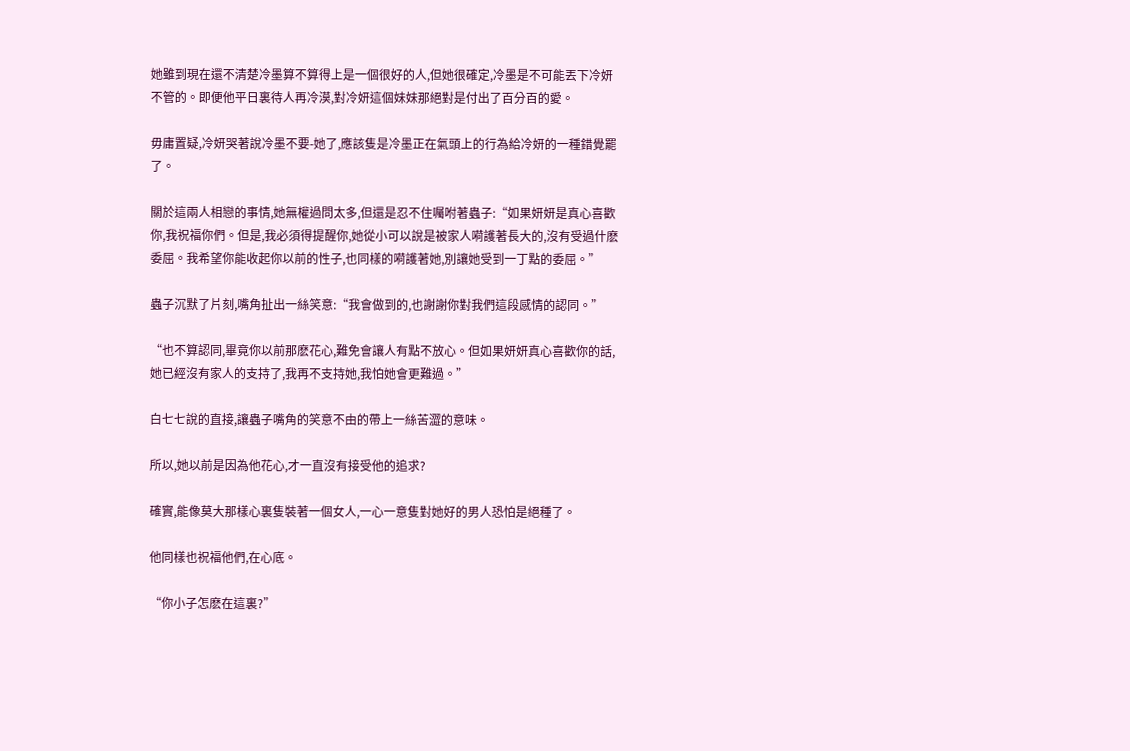她雖到現在還不清楚冷墨算不算得上是一個很好的人,但她很確定,冷墨是不可能丟下冷妍不管的。即便他平日裏待人再冷漠,對冷妍這個妹妹那絕對是付出了百分百的愛。

毋庸置疑,冷妍哭著說冷墨不要-她了,應該隻是冷墨正在氣頭上的行為給冷妍的一種錯覺罷了。

關於這兩人相戀的事情,她無權過問太多,但還是忍不住囑咐著蟲子:“如果妍妍是真心喜歡你,我祝福你們。但是,我必須得提醒你,她從小可以說是被家人嗬護著長大的,沒有受過什麽委屈。我希望你能收起你以前的性子,也同樣的嗬護著她,別讓她受到一丁點的委屈。”

蟲子沉默了片刻,嘴角扯出一絲笑意:“我會做到的,也謝謝你對我們這段感情的認同。”

“也不算認同,畢竟你以前那麽花心,難免會讓人有點不放心。但如果妍妍真心喜歡你的話,她已經沒有家人的支持了,我再不支持她,我怕她會更難過。”

白七七說的直接,讓蟲子嘴角的笑意不由的帶上一絲苦澀的意味。

所以,她以前是因為他花心,才一直沒有接受他的追求?

確實,能像莫大那樣心裏隻裝著一個女人,一心一意隻對她好的男人恐怕是絕種了。

他同樣也祝福他們,在心底。

“你小子怎麽在這裏?”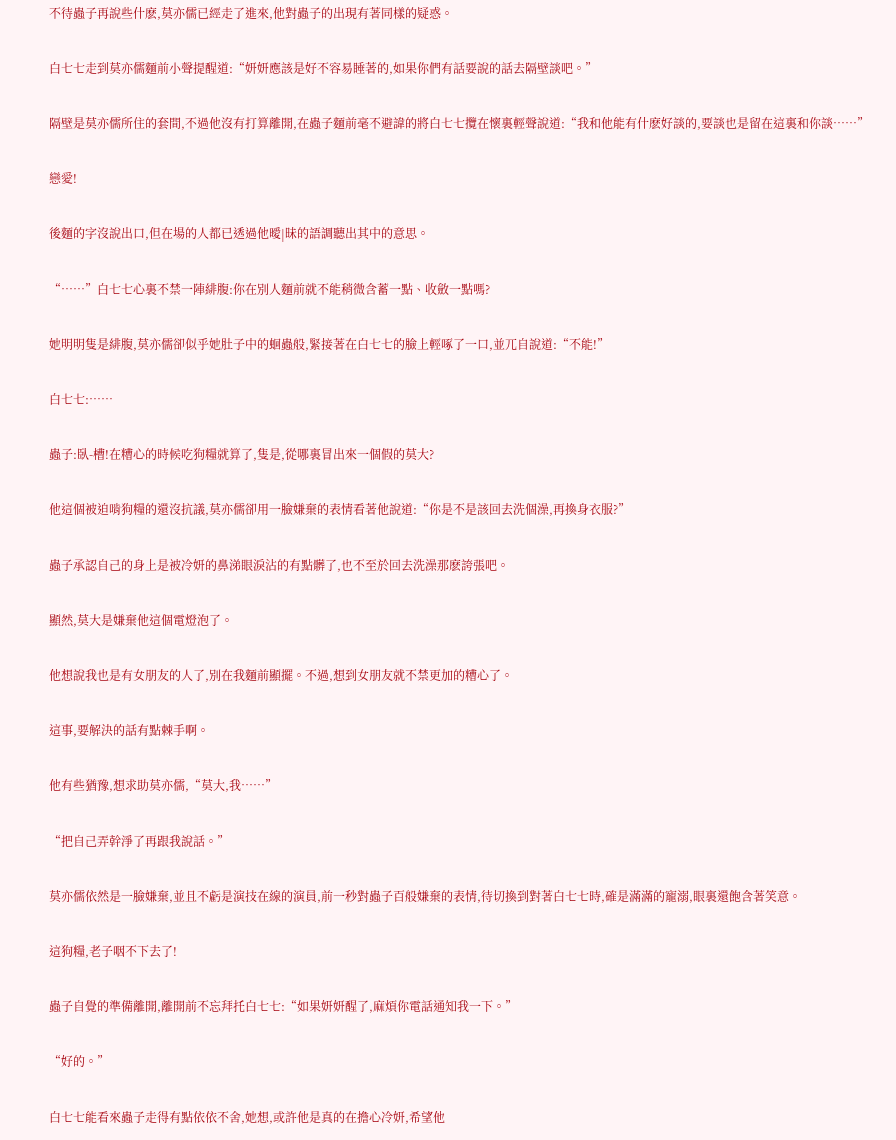不待蟲子再說些什麽,莫亦儒已經走了進來,他對蟲子的出現有著同樣的疑惑。

白七七走到莫亦儒麵前小聲提醒道:“妍妍應該是好不容易睡著的,如果你們有話要說的話去隔壁談吧。”

隔壁是莫亦儒所住的套間,不過他沒有打算離開,在蟲子麵前毫不避諱的將白七七攬在懷裏輕聲說道:“我和他能有什麽好談的,要談也是留在這裏和你談……”

戀愛!

後麵的字沒說出口,但在場的人都已透過他曖|昧的語調聽出其中的意思。

“……”白七七心裏不禁一陣緋腹:你在別人麵前就不能稍微含蓄一點、收斂一點嗎?

她明明隻是緋腹,莫亦儒卻似乎她肚子中的蛔蟲般,緊接著在白七七的臉上輕啄了一口,並兀自說道:“不能!”

白七七:……

蟲子:臥-槽!在糟心的時候吃狗糧就算了,隻是,從哪裏冒出來一個假的莫大?

他這個被迫啃狗糧的還沒抗議,莫亦儒卻用一臉嫌棄的表情看著他說道:“你是不是該回去洗個澡,再換身衣服?”

蟲子承認自己的身上是被冷妍的鼻涕眼淚沾的有點髒了,也不至於回去洗澡那麽誇張吧。

顯然,莫大是嫌棄他這個電燈泡了。

他想說我也是有女朋友的人了,別在我麵前顯擺。不過,想到女朋友就不禁更加的糟心了。

這事,要解決的話有點棘手啊。

他有些猶豫,想求助莫亦儒,“莫大,我……”

“把自己弄幹淨了再跟我說話。”

莫亦儒依然是一臉嫌棄,並且不虧是演技在線的演員,前一秒對蟲子百般嫌棄的表情,待切換到對著白七七時,確是滿滿的寵溺,眼裏還飽含著笑意。

這狗糧,老子咽不下去了!

蟲子自覺的準備離開,離開前不忘拜托白七七:“如果妍妍醒了,麻煩你電話通知我一下。”

“好的。”

白七七能看來蟲子走得有點依依不舍,她想,或許他是真的在擔心冷妍,希望他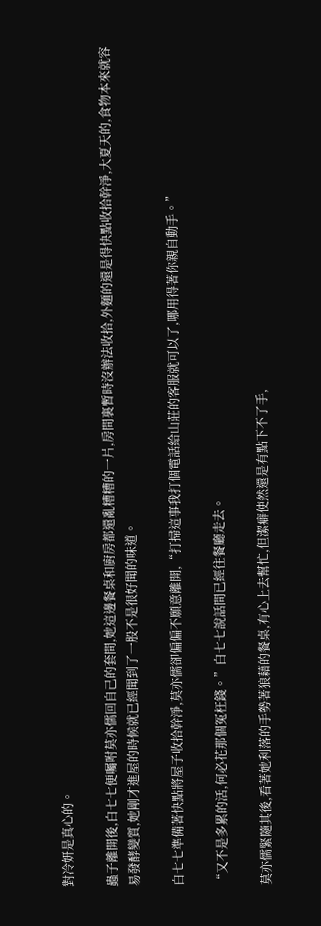對冷妍是真心的。

蟲子離開後,白七七便囑咐莫亦儒回自己的套間,她這邊餐桌和廚房都還亂糟糟的一片,房間裏暫時沒辦法收拾,外麵的還是得快點收拾幹淨,大夏天的,食物本來就容易發酵變質,她剛才進屋的時候就已經聞到了一股不是很好聞的味道。

白七七準備著快點將屋子收拾幹淨,莫亦儒卻偏偏不願意離開,“打掃這事我打個電話給山莊的客服就可以了,哪用得著你親自動手。”

“又不是多累的活,何必花那個冤枉錢。”白七七說話間已經往餐廳走去。

莫亦儒緊隨其後,看著她利落的手勢著狼藉的餐桌,有心上去幫忙,但潔癖使然還是有點下不了手,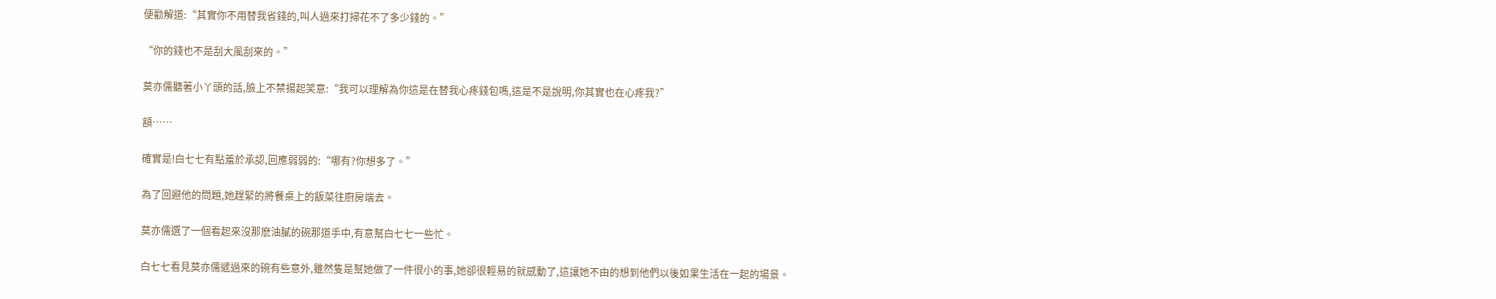便勸解道:“其實你不用替我省錢的,叫人過來打掃花不了多少錢的。”

“你的錢也不是刮大風刮來的。”

莫亦儒聽著小丫頭的話,臉上不禁揚起笑意:“我可以理解為你這是在替我心疼錢包嗎,這是不是說明,你其實也在心疼我?”

額……

確實是!白七七有點羞於承認,回應弱弱的:“哪有?你想多了。”

為了回避他的問題,她趕緊的將餐桌上的飯菜往廚房端去。

莫亦儒選了一個看起來沒那麽油膩的碗那道手中,有意幫白七七一些忙。

白七七看見莫亦儒遞過來的碗有些意外,雖然隻是幫她做了一件很小的事,她卻很輕易的就感動了,這讓她不由的想到他們以後如果生活在一起的場景。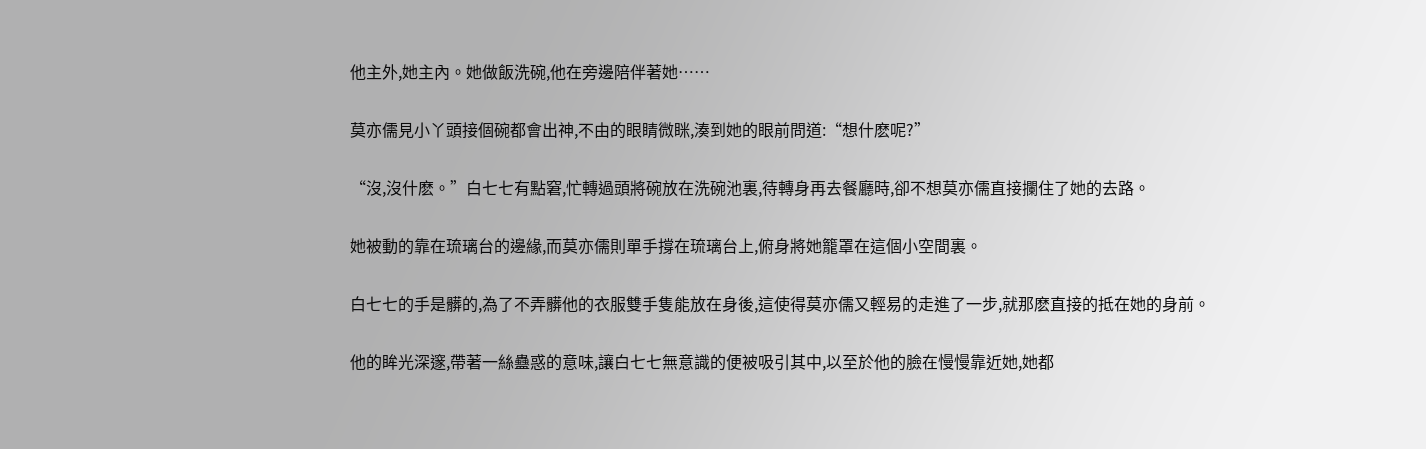他主外,她主內。她做飯洗碗,他在旁邊陪伴著她……

莫亦儒見小丫頭接個碗都會出神,不由的眼睛微眯,湊到她的眼前問道:“想什麽呢?”

“沒,沒什麽。”白七七有點窘,忙轉過頭將碗放在洗碗池裏,待轉身再去餐廳時,卻不想莫亦儒直接攔住了她的去路。

她被動的靠在琉璃台的邊緣,而莫亦儒則單手撐在琉璃台上,俯身將她籠罩在這個小空間裏。

白七七的手是髒的,為了不弄髒他的衣服雙手隻能放在身後,這使得莫亦儒又輕易的走進了一步,就那麽直接的抵在她的身前。

他的眸光深邃,帶著一絲蠱惑的意味,讓白七七無意識的便被吸引其中,以至於他的臉在慢慢靠近她,她都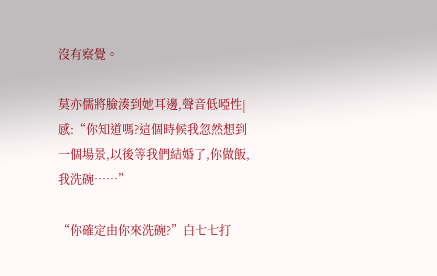沒有察覺。

莫亦儒將臉湊到她耳邊,聲音低啞性|感:“你知道嗎?這個時候我忽然想到一個場景,以後等我們結婚了,你做飯,我洗碗……”

“你確定由你來洗碗?”白七七打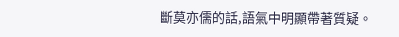斷莫亦儒的話,語氣中明顯帶著質疑。